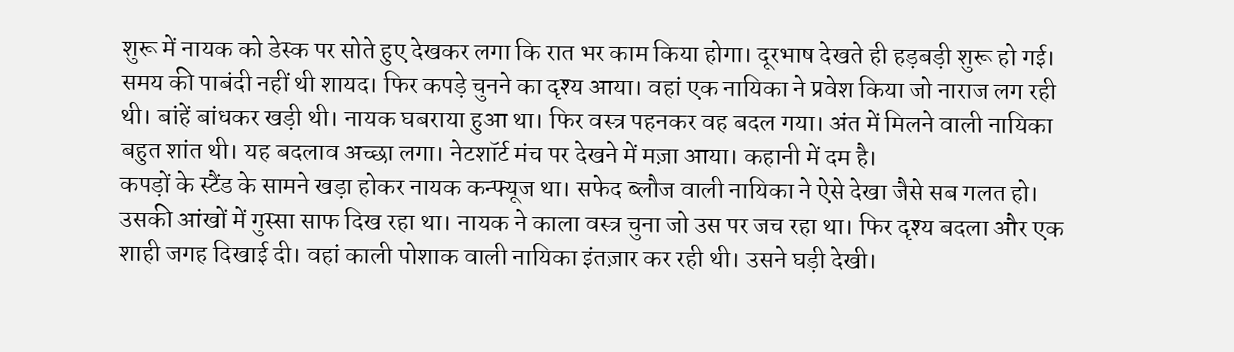शुरू में नायक को डेस्क पर सोते हुए देखकर लगा कि रात भर काम किया होगा। दूरभाष देखते ही हड़बड़ी शुरू हो गई। समय की पाबंदी नहीं थी शायद। फिर कपड़े चुनने का दृश्य आया। वहां एक नायिका ने प्रवेश किया जो नाराज लग रही थी। बांहें बांधकर खड़ी थी। नायक घबराया हुआ था। फिर वस्त्र पहनकर वह बदल गया। अंत में मिलने वाली नायिका बहुत शांत थी। यह बदलाव अच्छा लगा। नेटशॉर्ट मंच पर देखने में मज़ा आया। कहानी में दम है।
कपड़ों के स्टैंड के सामने खड़ा होकर नायक कन्फ्यूज था। सफेद ब्लौज वाली नायिका ने ऐसे देखा जैसे सब गलत हो। उसकी आंखों में गुस्सा साफ दिख रहा था। नायक ने काला वस्त्र चुना जो उस पर जच रहा था। फिर दृश्य बदला और एक शाही जगह दिखाई दी। वहां काली पोशाक वाली नायिका इंतज़ार कर रही थी। उसने घड़ी देखी।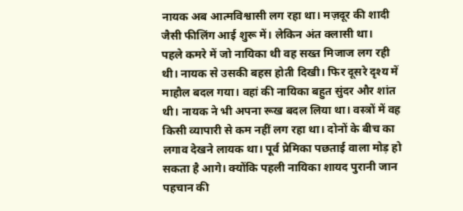नायक अब आत्मविश्वासी लग रहा था। मज़दूर की शादी जैसी फीलिंग आई शुरू में। लेकिन अंत क्लासी था।
पहले कमरे में जो नायिका थी वह सख्त मिजाज लग रही थी। नायक से उसकी बहस होती दिखी। फिर दूसरे दृश्य में माहौल बदल गया। वहां की नायिका बहुत सुंदर और शांत थी। नायक ने भी अपना रूख बदल लिया था। वस्त्रों में वह किसी व्यापारी से कम नहीं लग रहा था। दोनों के बीच का लगाव देखने लायक था। पूर्व प्रेमिका पछताई वाला मोड़ हो सकता है आगे। क्योंकि पहली नायिका शायद पुरानी जान पहचान की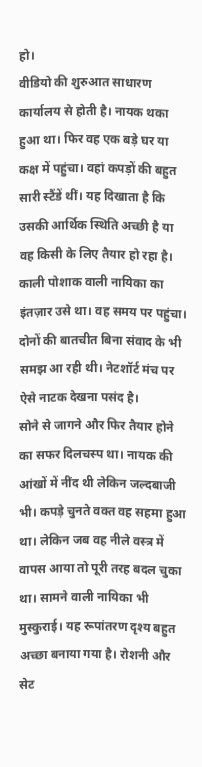हो।
वीडियो की शुरुआत साधारण कार्यालय से होती है। नायक थका हुआ था। फिर वह एक बड़े घर या कक्ष में पहुंचा। वहां कपड़ों की बहुत सारी स्टैंडें थीं। यह दिखाता है कि उसकी आर्थिक स्थिति अच्छी है या वह किसी के लिए तैयार हो रहा है। काली पोशाक वाली नायिका का इंतज़ार उसे था। वह समय पर पहुंचा। दोनों की बातचीत बिना संवाद के भी समझ आ रही थी। नेटशॉर्ट मंच पर ऐसे नाटक देखना पसंद है।
सोने से जागने और फिर तैयार होने का सफर दिलचस्प था। नायक की आंखों में नींद थी लेकिन जल्दबाजी भी। कपड़े चुनते वक्त वह सहमा हुआ था। लेकिन जब वह नीले वस्त्र में वापस आया तो पूरी तरह बदल चुका था। सामने वाली नायिका भी मुस्कुराई। यह रूपांतरण दृश्य बहुत अच्छा बनाया गया है। रोशनी और सेट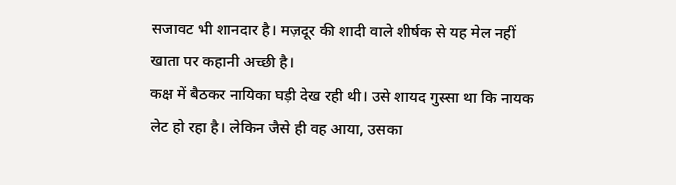सजावट भी शानदार है। मज़दूर की शादी वाले शीर्षक से यह मेल नहीं खाता पर कहानी अच्छी है।
कक्ष में बैठकर नायिका घड़ी देख रही थी। उसे शायद गुस्सा था कि नायक लेट हो रहा है। लेकिन जैसे ही वह आया, उसका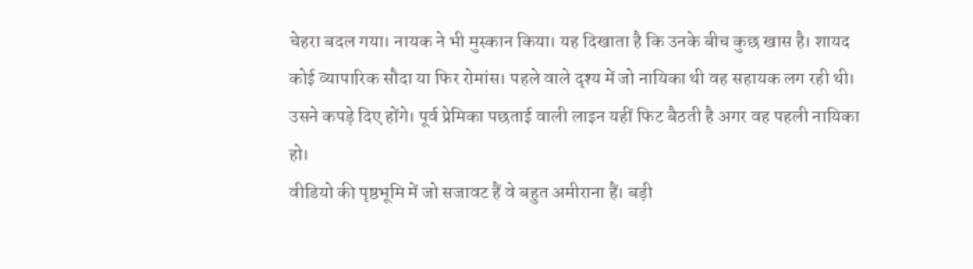चेहरा बदल गया। नायक ने भी मुस्कान किया। यह दिखाता है कि उनके बीच कुछ खास है। शायद कोई व्यापारिक सौदा या फिर रोमांस। पहले वाले दृश्य में जो नायिका थी वह सहायक लग रही थी। उसने कपड़े दिए होंगे। पूर्व प्रेमिका पछताई वाली लाइन यहीं फिट बैठती है अगर वह पहली नायिका हो।
वीडियो की पृष्ठभूमि में जो सजावट हैं वे बहुत अमीराना हैं। बड़ी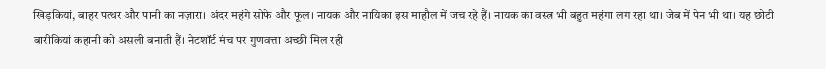खिड़कियां, बाहर पत्थर और पानी का नज़ारा। अंदर महंगे सोफे और फूल। नायक और नायिका इस माहौल में जच रहे हैं। नायक का वस्त्र भी बहुत महंगा लग रहा था। जेब में पेन भी था। यह छोटी बारीकियां कहानी को असली बनाती हैं। नेटशॉर्ट मंच पर गुणवत्ता अच्छी मिल रही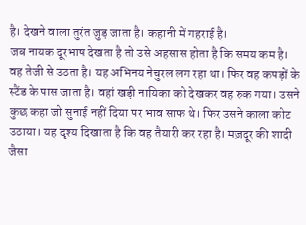है। देखने वाला तुरंत जुड़ जाता है। कहानी में गहराई है।
जब नायक दूरभाष देखता है तो उसे अहसास होता है कि समय कम है। वह तेजी से उठता है। यह अभिनय नेचुरल लग रहा था। फिर वह कपड़ों के स्टैंड के पास जाता है। वहां खड़ी नायिका को देखकर वह रुक गया। उसने कुछ कहा जो सुनाई नहीं दिया पर भाव साफ थे। फिर उसने काला कोट उठाया। यह दृश्य दिखाता है कि वह तैयारी कर रहा है। मज़दूर की शादी जैसा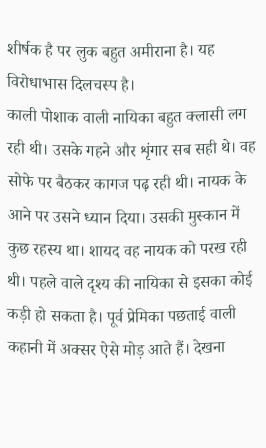शीर्षक है पर लुक बहुत अमीराना है। यह विरोधाभास दिलचस्प है।
काली पोशाक वाली नायिका बहुत क्लासी लग रही थी। उसके गहने और शृंगार सब सही थे। वह सोफे पर बैठकर कागज पढ़ रही थी। नायक के आने पर उसने ध्यान दिया। उसकी मुस्कान में कुछ रहस्य था। शायद वह नायक को परख रही थी। पहले वाले दृश्य की नायिका से इसका कोई कड़ी हो सकता है। पूर्व प्रेमिका पछताई वाली कहानी में अक्सर ऐसे मोड़ आते हैं। देखना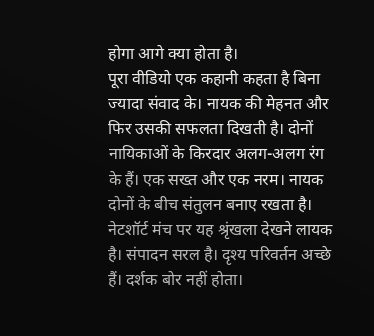होगा आगे क्या होता है।
पूरा वीडियो एक कहानी कहता है बिना ज्यादा संवाद के। नायक की मेहनत और फिर उसकी सफलता दिखती है। दोनों नायिकाओं के किरदार अलग-अलग रंग के हैं। एक सख्त और एक नरम। नायक दोनों के बीच संतुलन बनाए रखता है। नेटशॉर्ट मंच पर यह श्रृंखला देखने लायक है। संपादन सरल है। दृश्य परिवर्तन अच्छे हैं। दर्शक बोर नहीं होता।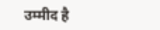उम्मीद है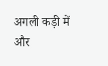अगली कड़ी में और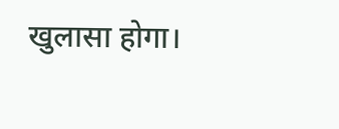खुलासा होगा।